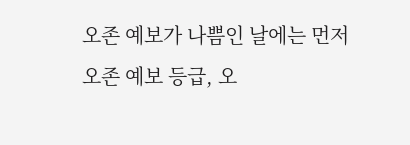오존 예보가 나쁨인 날에는 먼저 오존 예보 등급, 오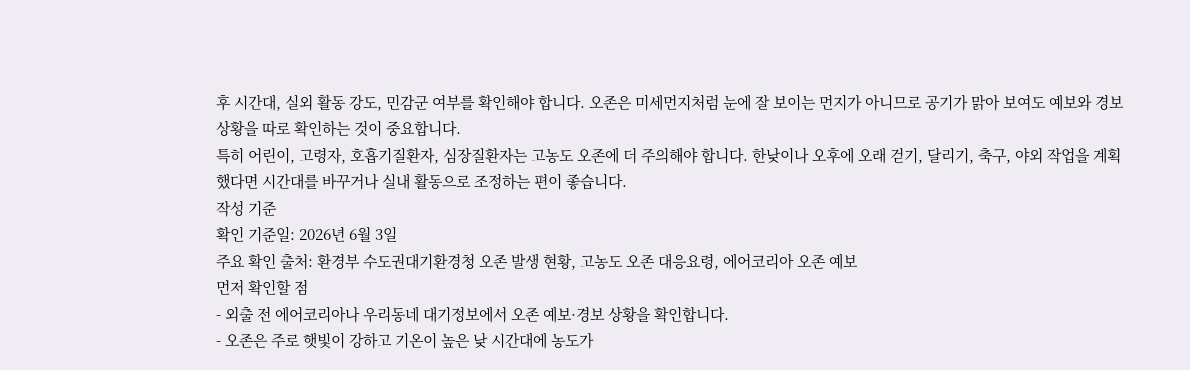후 시간대, 실외 활동 강도, 민감군 여부를 확인해야 합니다. 오존은 미세먼지처럼 눈에 잘 보이는 먼지가 아니므로 공기가 맑아 보여도 예보와 경보 상황을 따로 확인하는 것이 중요합니다.
특히 어린이, 고령자, 호흡기질환자, 심장질환자는 고농도 오존에 더 주의해야 합니다. 한낮이나 오후에 오래 걷기, 달리기, 축구, 야외 작업을 계획했다면 시간대를 바꾸거나 실내 활동으로 조정하는 편이 좋습니다.
작성 기준
확인 기준일: 2026년 6월 3일
주요 확인 출처: 환경부 수도권대기환경청 오존 발생 현황, 고농도 오존 대응요령, 에어코리아 오존 예보
먼저 확인할 점
- 외출 전 에어코리아나 우리동네 대기정보에서 오존 예보·경보 상황을 확인합니다.
- 오존은 주로 햇빛이 강하고 기온이 높은 낮 시간대에 농도가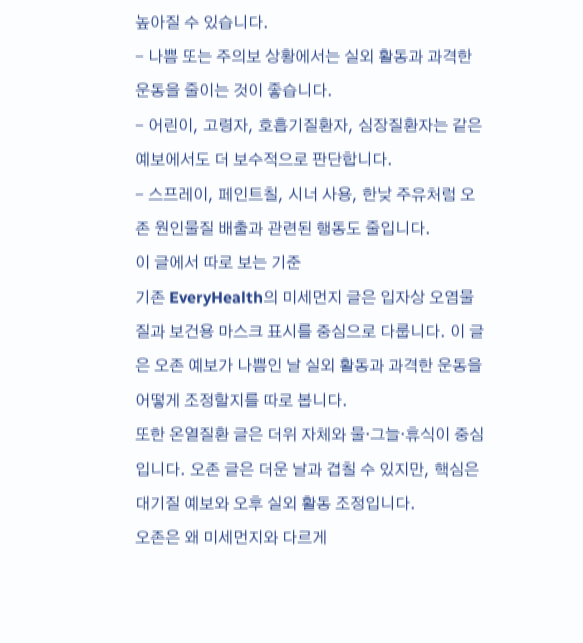높아질 수 있습니다.
- 나쁨 또는 주의보 상황에서는 실외 활동과 과격한 운동을 줄이는 것이 좋습니다.
- 어린이, 고령자, 호흡기질환자, 심장질환자는 같은 예보에서도 더 보수적으로 판단합니다.
- 스프레이, 페인트칠, 시너 사용, 한낮 주유처럼 오존 원인물질 배출과 관련된 행동도 줄입니다.
이 글에서 따로 보는 기준
기존 EveryHealth의 미세먼지 글은 입자상 오염물질과 보건용 마스크 표시를 중심으로 다룹니다. 이 글은 오존 예보가 나쁨인 날 실외 활동과 과격한 운동을 어떻게 조정할지를 따로 봅니다.
또한 온열질환 글은 더위 자체와 물·그늘·휴식이 중심입니다. 오존 글은 더운 날과 겹칠 수 있지만, 핵심은 대기질 예보와 오후 실외 활동 조정입니다.
오존은 왜 미세먼지와 다르게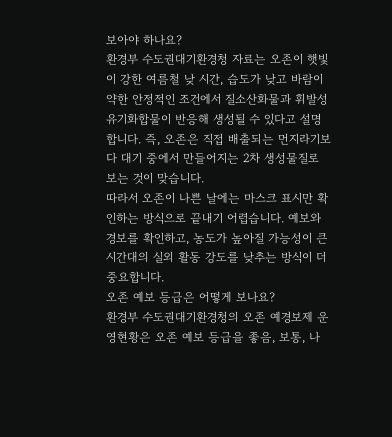보아야 하나요?
환경부 수도권대기환경청 자료는 오존이 햇빛이 강한 여름철 낮 시간, 습도가 낮고 바람이 약한 안정적인 조건에서 질소산화물과 휘발성유기화합물이 반응해 생성될 수 있다고 설명합니다. 즉, 오존은 직접 배출되는 먼지라기보다 대기 중에서 만들어지는 2차 생성물질로 보는 것이 맞습니다.
따라서 오존이 나쁜 날에는 마스크 표시만 확인하는 방식으로 끝내기 어렵습니다. 예보와 경보를 확인하고, 농도가 높아질 가능성이 큰 시간대의 실외 활동 강도를 낮추는 방식이 더 중요합니다.
오존 예보 등급은 어떻게 보나요?
환경부 수도권대기환경청의 오존 예경보제 운영현황은 오존 예보 등급을 좋음, 보통, 나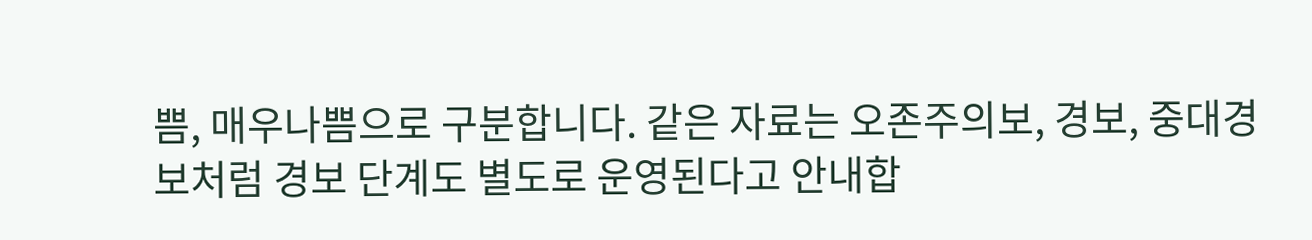쁨, 매우나쁨으로 구분합니다. 같은 자료는 오존주의보, 경보, 중대경보처럼 경보 단계도 별도로 운영된다고 안내합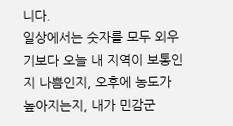니다.
일상에서는 숫자를 모두 외우기보다 오늘 내 지역이 보통인지 나쁨인지, 오후에 농도가 높아지는지, 내가 민감군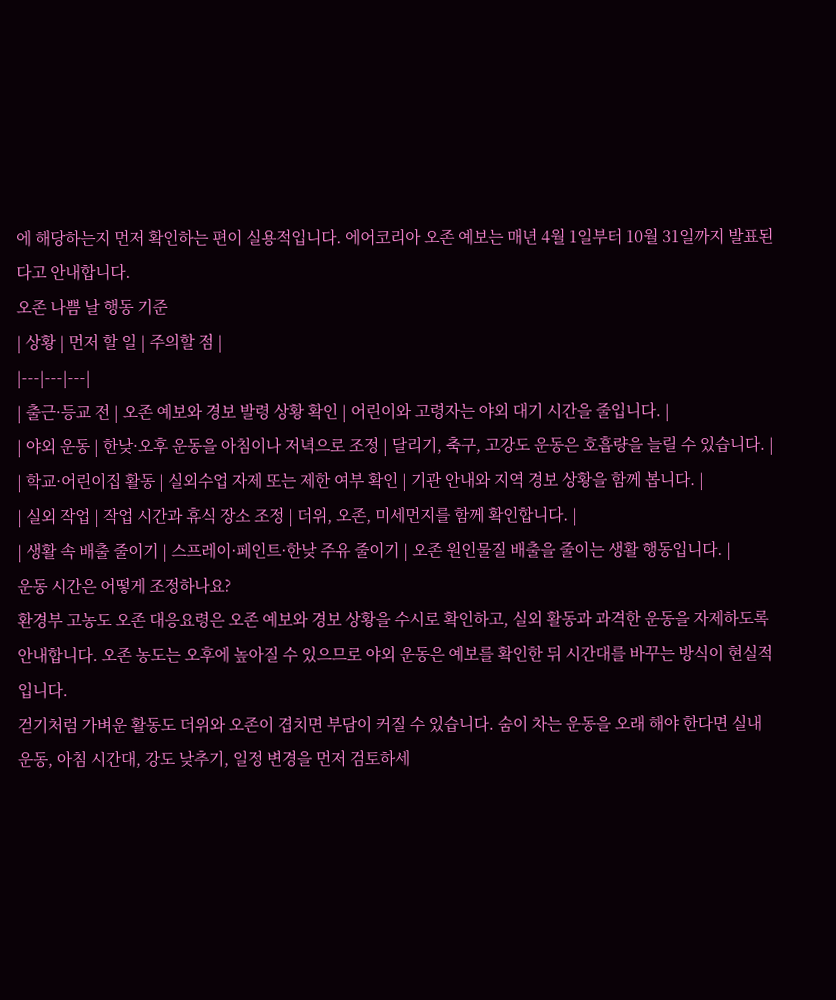에 해당하는지 먼저 확인하는 편이 실용적입니다. 에어코리아 오존 예보는 매년 4월 1일부터 10월 31일까지 발표된다고 안내합니다.
오존 나쁨 날 행동 기준
| 상황 | 먼저 할 일 | 주의할 점 |
|---|---|---|
| 출근·등교 전 | 오존 예보와 경보 발령 상황 확인 | 어린이와 고령자는 야외 대기 시간을 줄입니다. |
| 야외 운동 | 한낮·오후 운동을 아침이나 저녁으로 조정 | 달리기, 축구, 고강도 운동은 호흡량을 늘릴 수 있습니다. |
| 학교·어린이집 활동 | 실외수업 자제 또는 제한 여부 확인 | 기관 안내와 지역 경보 상황을 함께 봅니다. |
| 실외 작업 | 작업 시간과 휴식 장소 조정 | 더위, 오존, 미세먼지를 함께 확인합니다. |
| 생활 속 배출 줄이기 | 스프레이·페인트·한낮 주유 줄이기 | 오존 원인물질 배출을 줄이는 생활 행동입니다. |
운동 시간은 어떻게 조정하나요?
환경부 고농도 오존 대응요령은 오존 예보와 경보 상황을 수시로 확인하고, 실외 활동과 과격한 운동을 자제하도록 안내합니다. 오존 농도는 오후에 높아질 수 있으므로 야외 운동은 예보를 확인한 뒤 시간대를 바꾸는 방식이 현실적입니다.
걷기처럼 가벼운 활동도 더위와 오존이 겹치면 부담이 커질 수 있습니다. 숨이 차는 운동을 오래 해야 한다면 실내 운동, 아침 시간대, 강도 낮추기, 일정 변경을 먼저 검토하세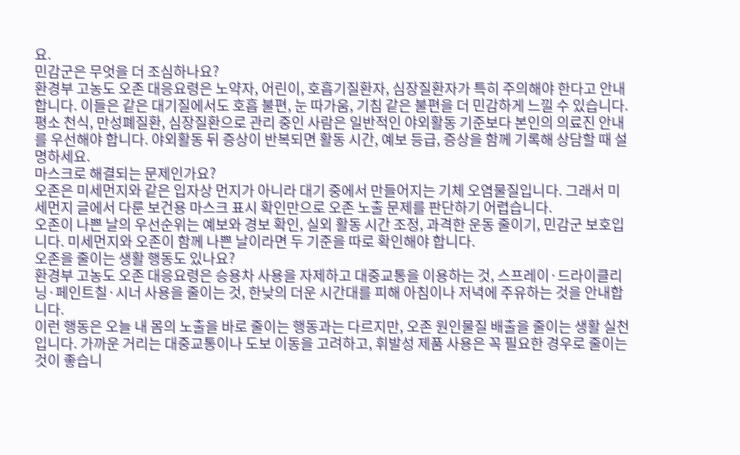요.
민감군은 무엇을 더 조심하나요?
환경부 고농도 오존 대응요령은 노약자, 어린이, 호흡기질환자, 심장질환자가 특히 주의해야 한다고 안내합니다. 이들은 같은 대기질에서도 호흡 불편, 눈 따가움, 기침 같은 불편을 더 민감하게 느낄 수 있습니다.
평소 천식, 만성폐질환, 심장질환으로 관리 중인 사람은 일반적인 야외활동 기준보다 본인의 의료진 안내를 우선해야 합니다. 야외활동 뒤 증상이 반복되면 활동 시간, 예보 등급, 증상을 함께 기록해 상담할 때 설명하세요.
마스크로 해결되는 문제인가요?
오존은 미세먼지와 같은 입자상 먼지가 아니라 대기 중에서 만들어지는 기체 오염물질입니다. 그래서 미세먼지 글에서 다룬 보건용 마스크 표시 확인만으로 오존 노출 문제를 판단하기 어렵습니다.
오존이 나쁜 날의 우선순위는 예보와 경보 확인, 실외 활동 시간 조정, 과격한 운동 줄이기, 민감군 보호입니다. 미세먼지와 오존이 함께 나쁜 날이라면 두 기준을 따로 확인해야 합니다.
오존을 줄이는 생활 행동도 있나요?
환경부 고농도 오존 대응요령은 승용차 사용을 자제하고 대중교통을 이용하는 것, 스프레이·드라이클리닝·페인트칠·시너 사용을 줄이는 것, 한낮의 더운 시간대를 피해 아침이나 저녁에 주유하는 것을 안내합니다.
이런 행동은 오늘 내 몸의 노출을 바로 줄이는 행동과는 다르지만, 오존 원인물질 배출을 줄이는 생활 실천입니다. 가까운 거리는 대중교통이나 도보 이동을 고려하고, 휘발성 제품 사용은 꼭 필요한 경우로 줄이는 것이 좋습니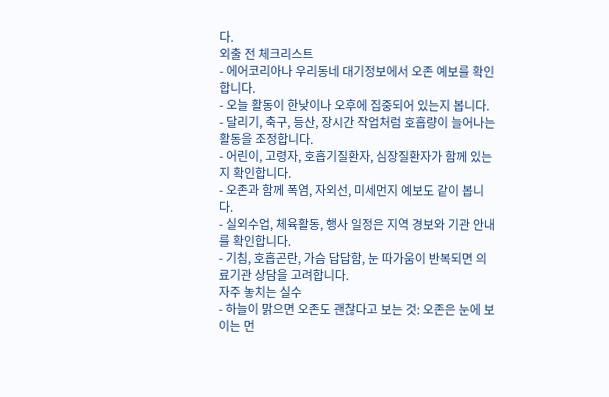다.
외출 전 체크리스트
- 에어코리아나 우리동네 대기정보에서 오존 예보를 확인합니다.
- 오늘 활동이 한낮이나 오후에 집중되어 있는지 봅니다.
- 달리기, 축구, 등산, 장시간 작업처럼 호흡량이 늘어나는 활동을 조정합니다.
- 어린이, 고령자, 호흡기질환자, 심장질환자가 함께 있는지 확인합니다.
- 오존과 함께 폭염, 자외선, 미세먼지 예보도 같이 봅니다.
- 실외수업, 체육활동, 행사 일정은 지역 경보와 기관 안내를 확인합니다.
- 기침, 호흡곤란, 가슴 답답함, 눈 따가움이 반복되면 의료기관 상담을 고려합니다.
자주 놓치는 실수
- 하늘이 맑으면 오존도 괜찮다고 보는 것: 오존은 눈에 보이는 먼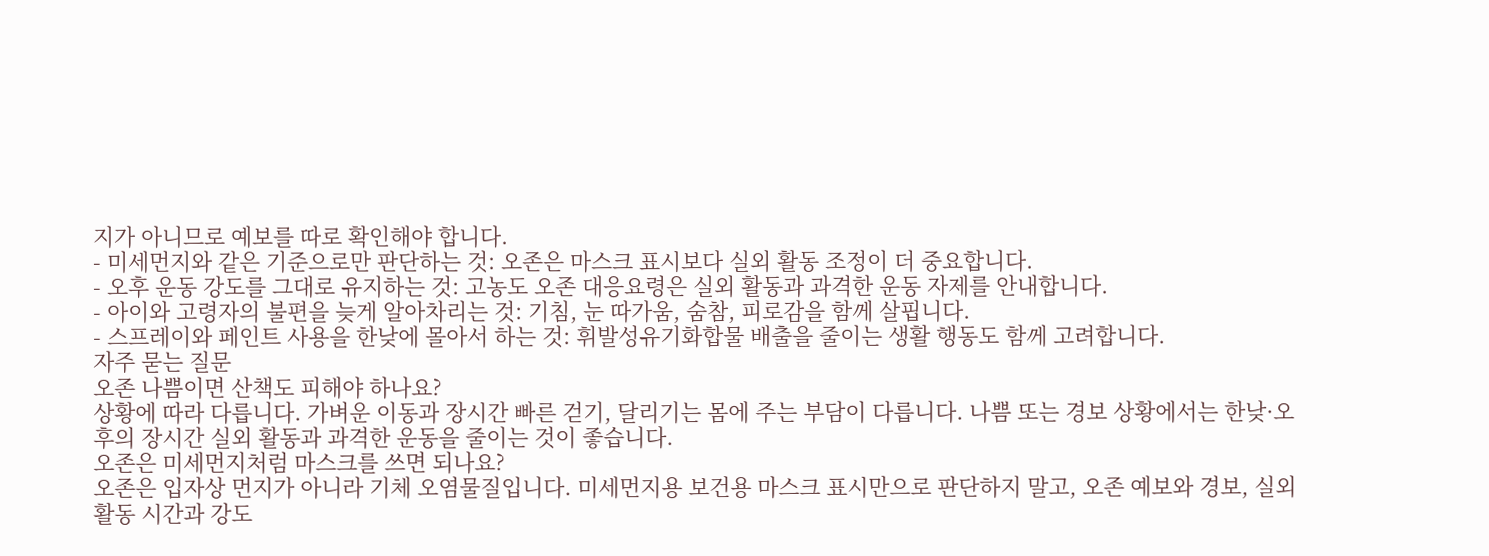지가 아니므로 예보를 따로 확인해야 합니다.
- 미세먼지와 같은 기준으로만 판단하는 것: 오존은 마스크 표시보다 실외 활동 조정이 더 중요합니다.
- 오후 운동 강도를 그대로 유지하는 것: 고농도 오존 대응요령은 실외 활동과 과격한 운동 자제를 안내합니다.
- 아이와 고령자의 불편을 늦게 알아차리는 것: 기침, 눈 따가움, 숨참, 피로감을 함께 살핍니다.
- 스프레이와 페인트 사용을 한낮에 몰아서 하는 것: 휘발성유기화합물 배출을 줄이는 생활 행동도 함께 고려합니다.
자주 묻는 질문
오존 나쁨이면 산책도 피해야 하나요?
상황에 따라 다릅니다. 가벼운 이동과 장시간 빠른 걷기, 달리기는 몸에 주는 부담이 다릅니다. 나쁨 또는 경보 상황에서는 한낮·오후의 장시간 실외 활동과 과격한 운동을 줄이는 것이 좋습니다.
오존은 미세먼지처럼 마스크를 쓰면 되나요?
오존은 입자상 먼지가 아니라 기체 오염물질입니다. 미세먼지용 보건용 마스크 표시만으로 판단하지 말고, 오존 예보와 경보, 실외 활동 시간과 강도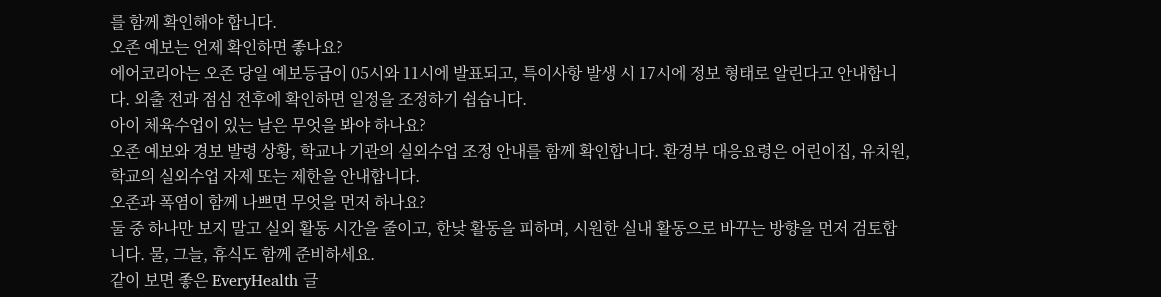를 함께 확인해야 합니다.
오존 예보는 언제 확인하면 좋나요?
에어코리아는 오존 당일 예보등급이 05시와 11시에 발표되고, 특이사항 발생 시 17시에 정보 형태로 알린다고 안내합니다. 외출 전과 점심 전후에 확인하면 일정을 조정하기 쉽습니다.
아이 체육수업이 있는 날은 무엇을 봐야 하나요?
오존 예보와 경보 발령 상황, 학교나 기관의 실외수업 조정 안내를 함께 확인합니다. 환경부 대응요령은 어린이집, 유치원, 학교의 실외수업 자제 또는 제한을 안내합니다.
오존과 폭염이 함께 나쁘면 무엇을 먼저 하나요?
둘 중 하나만 보지 말고 실외 활동 시간을 줄이고, 한낮 활동을 피하며, 시원한 실내 활동으로 바꾸는 방향을 먼저 검토합니다. 물, 그늘, 휴식도 함께 준비하세요.
같이 보면 좋은 EveryHealth 글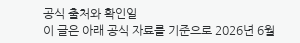공식 출처와 확인일
이 글은 아래 공식 자료를 기준으로 2026년 6월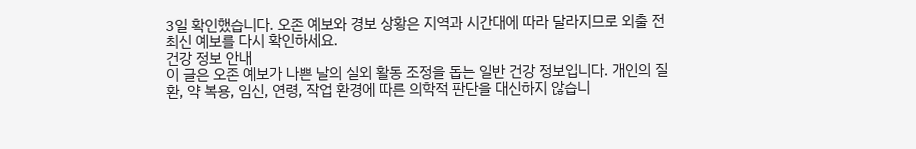3일 확인했습니다. 오존 예보와 경보 상황은 지역과 시간대에 따라 달라지므로 외출 전 최신 예보를 다시 확인하세요.
건강 정보 안내
이 글은 오존 예보가 나쁜 날의 실외 활동 조정을 돕는 일반 건강 정보입니다. 개인의 질환, 약 복용, 임신, 연령, 작업 환경에 따른 의학적 판단을 대신하지 않습니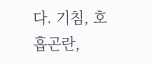다. 기침, 호흡곤란,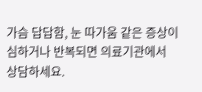가슴 답답함, 눈 따가움 같은 증상이 심하거나 반복되면 의료기관에서 상담하세요.